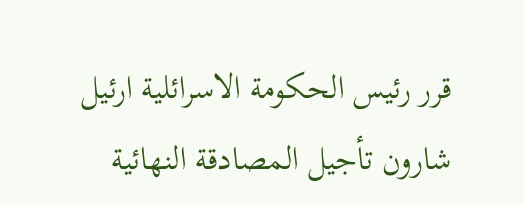قرر رئيس الحكومة الاسرائلية ارئيل شارون تأجيل المصادقة النهائية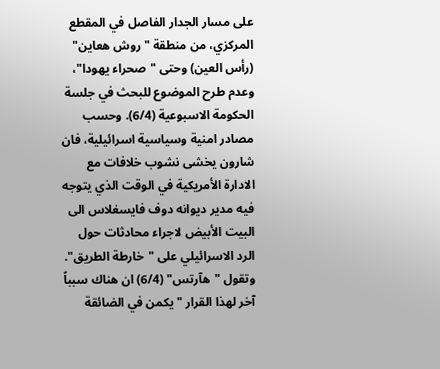على مسار الجدار الفاصل في المقطع المركزي، من منطقة "روش هعاين" (رأس العين) وحتى "صحراء يهودا"، وعدم طرح الموضوع للبحث في جلسة الحكومة الاسبوعية (6/4). وحسب مصادر امنية وسياسية اسرائيلية، فان شارون يخشى نشوب خلافات مع الادارة الأمريكية في الوقت الذي يتوجه فيه مدير ديوانه دوف فايسغلاس الى البيت الأبيض لاجراء محادثات حول الرد الاسرائيلي على "خارطة الطريق". وتقول "هآرتس" (6/4) ان هناك سبباً آخر لهذا القرار "يكمن في الضائقة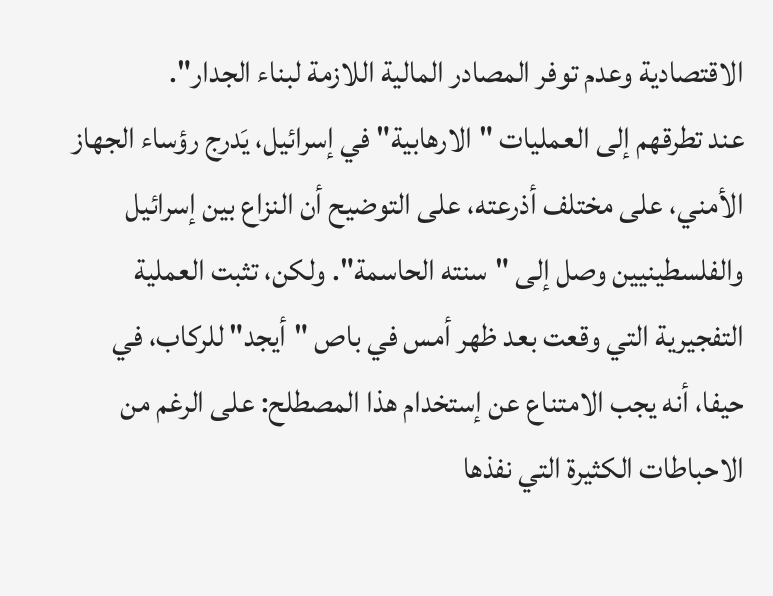الاقتصادية وعدم توفر المصادر المالية اللازمة لبناء الجدار".
عند تطرقهم إلى العمليات "الارهابية" في إسرائيل، يَدرج رؤساء الجهاز الأمني، على مختلف أذرعته، على التوضيح أن النزاع بين إسرائيل والفلسطينيين وصل إلى "سنته الحاسمة". ولكن، تثبت العملية التفجيرية التي وقعت بعد ظهر أمس في باص "أيجد" للركاب، في حيفا، أنه يجب الامتناع عن إستخدام هذا المصطلح: على الرغم من الاحباطات الكثيرة التي نفذها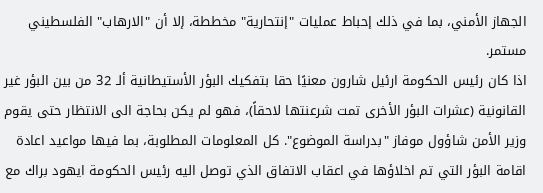الجهاز الأمني، بما في ذلك إحباط عمليات "إنتحارية" مخططة، إلا أن "الارهاب" الفلسطيني مستمر.
اذا كان رئيس الحكومة ارئيل شارون معنيًا حقا بتفكيك البؤر الأستيطانية ألـ 32 من بين البؤر غير القانونية (عشرات البؤر الأخرى تمت شرعنتها لاحقاً)، فهو لم يكن بحاجة الى الانتظار حتى يقوم وزير الأمن شاؤول موفاز "بدراسة الموضوع". كل المعلومات المطلوبة، بما فيها مواعيد اعادة اقامة البؤر التي تم اخلاؤها في اعقاب الاتفاق الذي توصل اليه رئيس الحكومة ايهود براك مع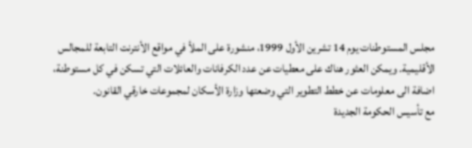مجلس المستوطنات يوم 14 تشرين الأول 1999، منشورة على الملأ في مواقع الأنترنت التابعة للمجالس الأقليمية. ويمكن العثور هناك على معطيات عن عدد الكرفانات والعائلات التي تسكن في كل مستوطنة، اضافة الى معلومات عن خطط التطوير التي وضعتها وزارة الأسكان لمجموعات خارقي القانون.
مع تأسيس الحكومة الجديدة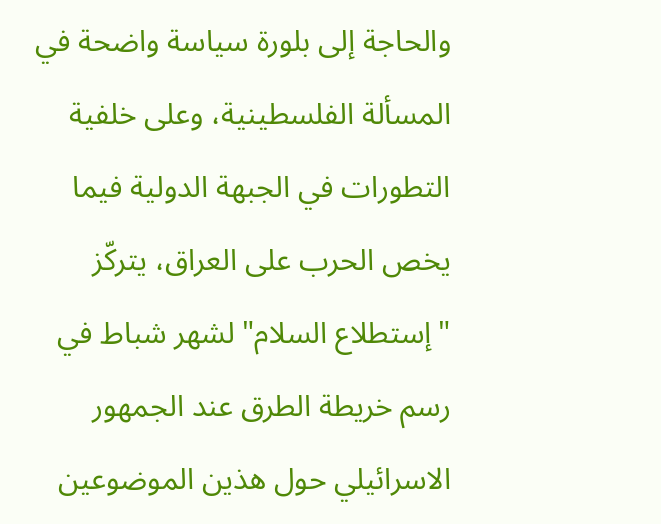والحاجة إلى بلورة سياسة واضحة في المسألة الفلسطينية، وعلى خلفية التطورات في الجبهة الدولية فيما يخص الحرب على العراق، يتركّز "إستطلاع السلام" لشهر شباط في رسم خريطة الطرق عند الجمهور الاسرائيلي حول هذين الموضوعين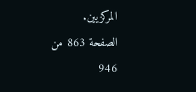المركزيين.
الصفحة 863 من 946